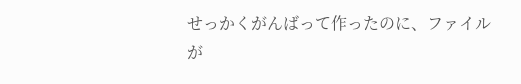せっかくがんばって作ったのに、ファイルが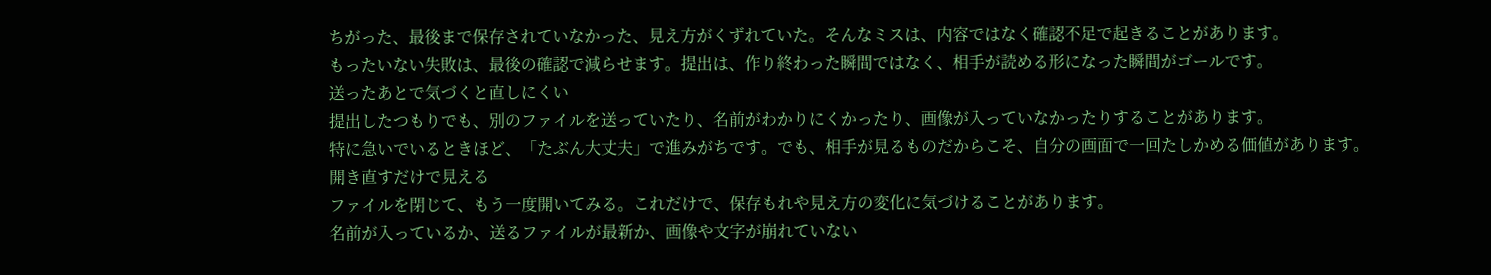ちがった、最後まで保存されていなかった、見え方がくずれていた。そんなミスは、内容ではなく確認不足で起きることがあります。
もったいない失敗は、最後の確認で減らせます。提出は、作り終わった瞬間ではなく、相手が読める形になった瞬間がゴールです。
送ったあとで気づくと直しにくい
提出したつもりでも、別のファイルを送っていたり、名前がわかりにくかったり、画像が入っていなかったりすることがあります。
特に急いでいるときほど、「たぶん大丈夫」で進みがちです。でも、相手が見るものだからこそ、自分の画面で一回たしかめる価値があります。
開き直すだけで見える
ファイルを閉じて、もう一度開いてみる。これだけで、保存もれや見え方の変化に気づけることがあります。
名前が入っているか、送るファイルが最新か、画像や文字が崩れていない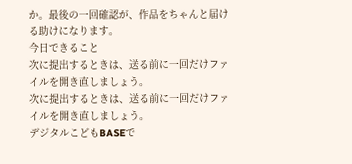か。最後の一回確認が、作品をちゃんと届ける助けになります。
今日できること
次に提出するときは、送る前に一回だけファイルを開き直しましょう。
次に提出するときは、送る前に一回だけファイルを開き直しましょう。
デジタルこどもBASEで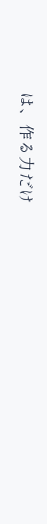は、作る力だけ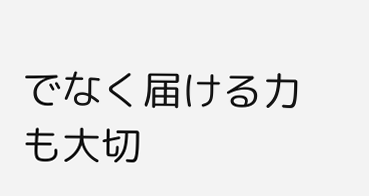でなく届ける力も大切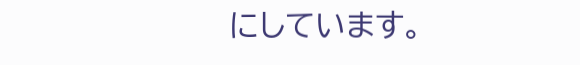にしています。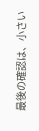最後の確認は、小さい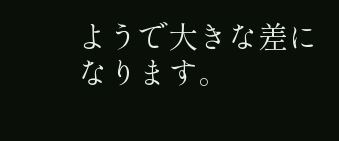ようで大きな差になります。